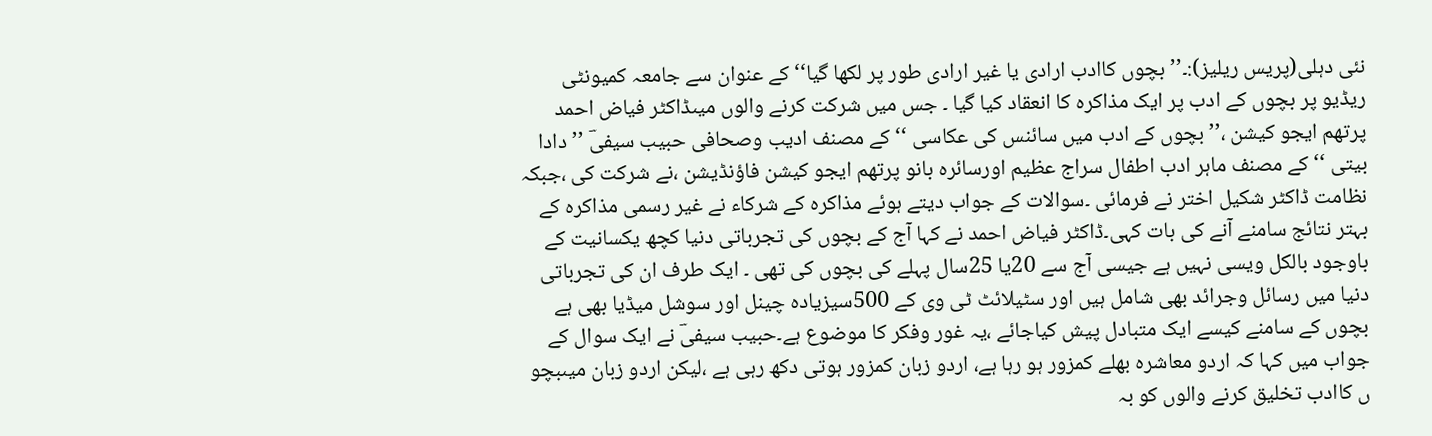نئی دہلی(پریس ریلیز):۔’’بچوں کاادب ارادی یا غیر ارادی طور پر لکھا گیا‘‘ کے عنوان سے جامعہ کمیونٹی ریڈیو پر بچوں کے ادب پر ایک مذاکرہ کا انعقاد کیا گیا ۔ جس میں شرکت کرنے والوں میںڈاکٹر فیاض احمد پرتھم ایجو کیشن ،’’ بچوں کے ادب میں سائنس کی عکاسی ‘‘کے مصنف ادیب وصحافی حبیب سیفیؔ ’’دادا بیتی ‘‘کے مصنف ماہر ادب اطفال سراج عظیم اورسائرہ بانو پرتھم ایجو کیشن فاؤنڈیشن ،نے شرکت کی ،جبکہ نظامت ڈاکٹر شکیل اختر نے فرمائی ۔سوالات کے جواب دیتے ہوئے مذاکرہ کے شرکاء نے غیر رسمی مذاکرہ کے بہتر نتائج سامنے آنے کی بات کہی۔ڈاکٹر فیاض احمد نے کہا آج کے بچوں کی تجرباتی دنیا کچھ یکسانیت کے باوجود بالکل ویسی نہیں ہے جیسی آج سے 20یا 25سال پہلے کی بچوں کی تھی ۔ ایک طرف ان کی تجرباتی دنیا میں رسائل وجرائد بھی شامل ہیں اور سٹیلائٹ ٹی وی کے 500سیزیادہ چینل اور سوشل میڈیا بھی ہے بچوں کے سامنے کیسے ایک متبادل پیش کیاجائے ،یہ غور وفکر کا موضوع ہے۔حبیب سیفیؔ نے ایک سوال کے جواب میں کہا کہ اردو معاشرہ بھلے کمزور ہو رہا ہے، اردو زبان کمزور ہوتی دکھ رہی ہے ،لیکن اردو زبان میںبچو ں کاادب تخلیق کرنے والوں کو بہ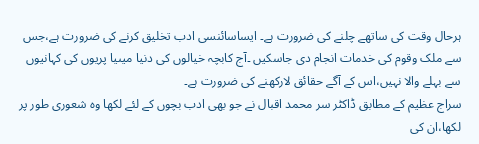ہرحال وقت کی ساتھے چلنے کی ضرورت ہے۔ ایساسائنسی ادب تخلیق کرنے کی ضرورت ہے،جس سے ملک وقوم کی خدمات انجام دی جاسکیں ۔آج کابچہ خیالوں کی دنیا میںیا پریوں کی کہانیوں سے بہلے والا نہیں،اس کے آگے حقائق لارکھنے کی ضرورت ہے۔
سراج عظیم کے مطابق ڈاکٹر سر محمد اقبال نے جو بھی ادب بچوں کے لئے لکھا وہ شعوری طور پر لکھا،ان کی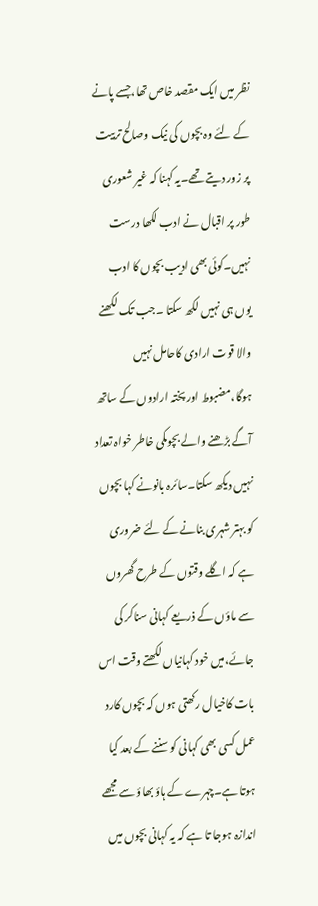نظر میں ایک مقصد خاص تھا،جسے پانے کے لئے وہ بچوں کی نیک وصالح تربیت پر زور دیتے تھے۔یہ کہنا کہ غیر شعوری طور پر اقبال نے ادب لکھا درست نہیں۔کوئی بھی ادیب بچوں کا ادب یوں ہی نہیں لکھ سکتا ۔جب تک لکھنے والا قوت ارادی کاحامل نہیں ہوگا،مضبوط اور پختہ ارادوں کے ساتھ آگے بڑھنے والے بچوںکی خاطر خواہ تعداد نہیں دیکھ سکتا۔سائرہ بانونے کہا بچوں کو بہتر شہری بنانے کے لئے ضروری ہے کہ اگلے وقتوں کے طرح گھروں سے ماؤں کے ذریعے کہانی سناکر کی جائے،میں خود کہانیاں لکھتے وقت اس بات کاخیال رکھتی ہوں کہ بچوں کارد عمل کسی بھی کہانی کو سننے کے بعد کیا ہوتا ہے۔چہرے کے ہاؤ بھاؤ سے مجھے اندازہ ہوجا تا ہے کہ یہ کہانی بچوں میں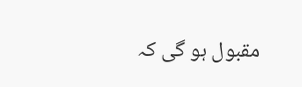مقبول ہو گی کہ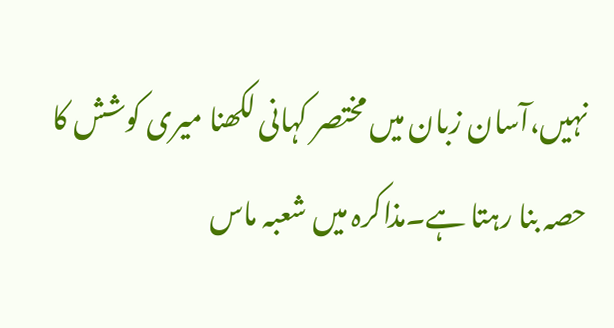نہیں،آسان زبان میں مختصر کہانی لکھنا میری کوشش کا حصہ بنا رہتا ہے۔مذاکرہ میں شعبہ ماس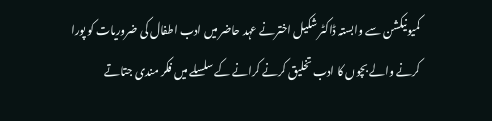کمیونیکشن سے وابستہ ڈاکٹر شکیل اخترنے عہد حاضر میں ادب اطفال کی ضروریات کو پورا کرنے والے بچوں کا ادب تخلیق کرنے کرانے کے سلسلے میں فکر مندی جتاتے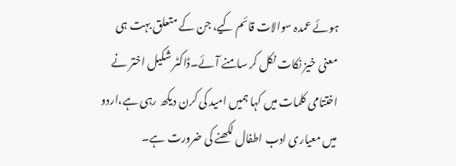ہوئے عمدہ سوالات قائم کیے، جن کے متعلق بہت ہی معنی خیز نکات نکل کر سامنے آئے۔ڈاکٹر شکیل اختر نے اختتامی کلمات میں کہا ہمیں امید کی کرن دیکھ رہی ہے،اردو میں معیاری ادب اطفال لکھنے کی ضرورت ہے۔